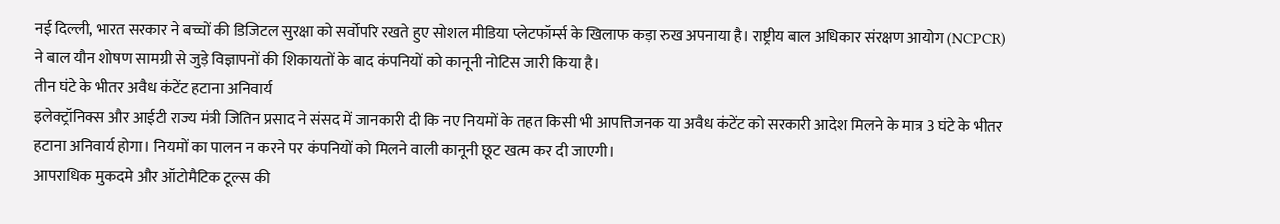नई दिल्ली, भारत सरकार ने बच्चों की डिजिटल सुरक्षा को सर्वोपरि रखते हुए सोशल मीडिया प्लेटफॉर्म्स के खिलाफ कड़ा रुख अपनाया है। राष्ट्रीय बाल अधिकार संरक्षण आयोग (NCPCR) ने बाल यौन शोषण सामग्री से जुड़े विज्ञापनों की शिकायतों के बाद कंपनियों को कानूनी नोटिस जारी किया है।
तीन घंटे के भीतर अवैध कंटेंट हटाना अनिवार्य
इलेक्ट्रॉनिक्स और आईटी राज्य मंत्री जितिन प्रसाद ने संसद में जानकारी दी कि नए नियमों के तहत किसी भी आपत्तिजनक या अवैध कंटेंट को सरकारी आदेश मिलने के मात्र 3 घंटे के भीतर हटाना अनिवार्य होगा। नियमों का पालन न करने पर कंपनियों को मिलने वाली कानूनी छूट खत्म कर दी जाएगी।
आपराधिक मुकदमे और ऑटोमैटिक टूल्स की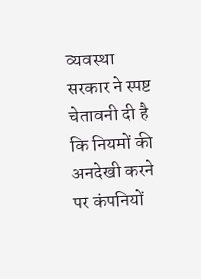व्यवस्था
सरकार ने स्पष्ट चेतावनी दी है कि नियमों की अनदेखी करने पर कंपनियों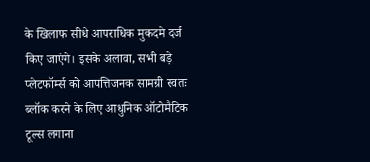के खिलाफ सीधे आपराधिक मुकदमे दर्ज किए जाएंगे। इसके अलावा, सभी बड़े प्लेटफॉर्म्स को आपत्तिजनक सामग्री स्वतः ब्लॉक करने के लिए आधुनिक ऑटोमैटिक टूल्स लगाना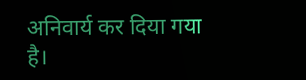अनिवार्य कर दिया गया है।